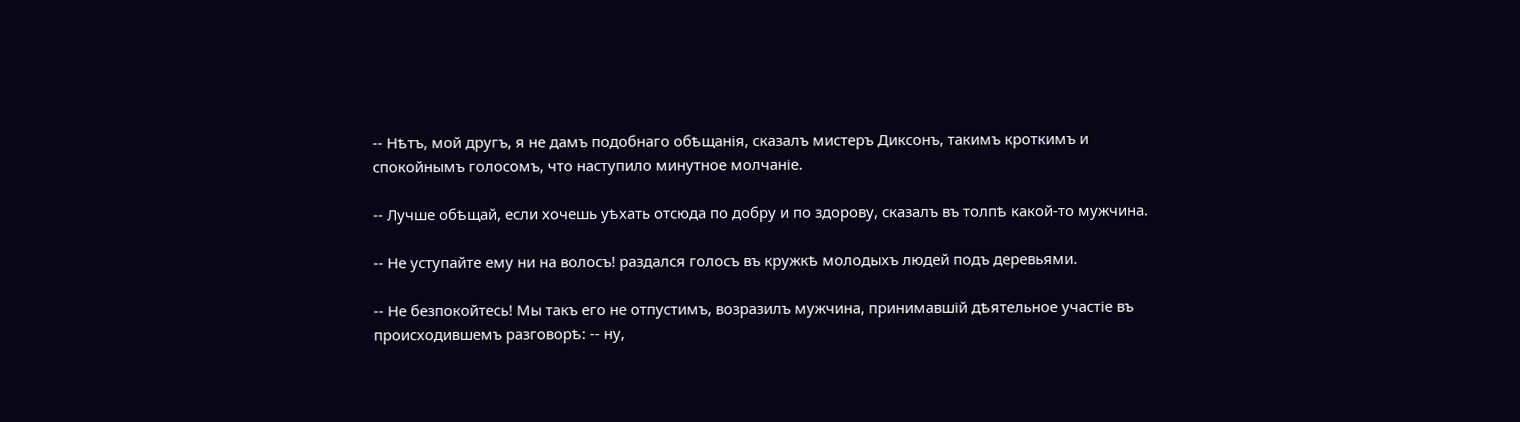-- Нѣтъ, мой другъ, я не дамъ подобнаго обѣщанія, сказалъ мистеръ Диксонъ, такимъ кроткимъ и спокойнымъ голосомъ, что наступило минутное молчаніе.

-- Лучше обѣщай, если хочешь уѣхать отсюда по добру и по здорову, сказалъ въ толпѣ какой-то мужчина.

-- Не уступайте ему ни на волосъ! раздался голосъ въ кружкѣ молодыхъ людей подъ деревьями.

-- Не безпокойтесь! Мы такъ его не отпустимъ, возразилъ мужчина, принимавшій дѣятельное участіе въ происходившемъ разговорѣ: -- ну,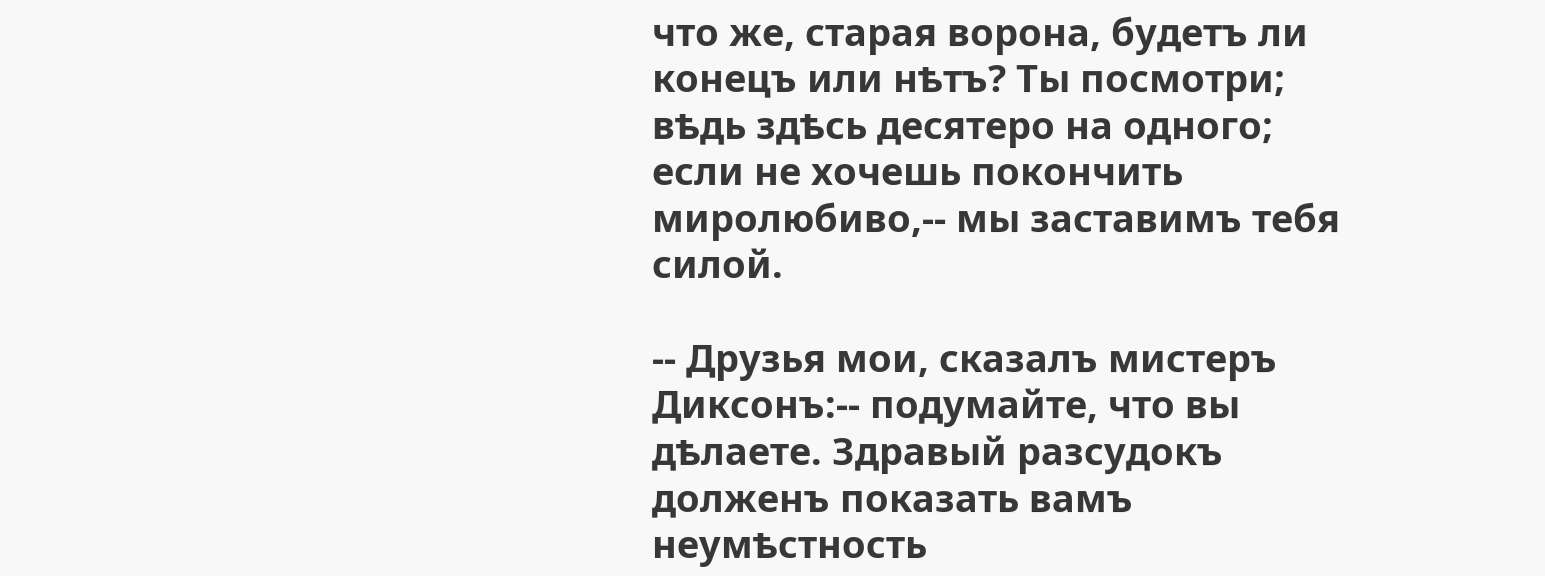что же, старая ворона, будетъ ли конецъ или нѣтъ? Ты посмотри; вѣдь здѣсь десятеро на одного; если не хочешь покончить миролюбиво,-- мы заставимъ тебя силой.

-- Друзья мои, сказалъ мистеръ Диксонъ:-- подумайте, что вы дѣлаете. Здравый разсудокъ долженъ показать вамъ неумѣстность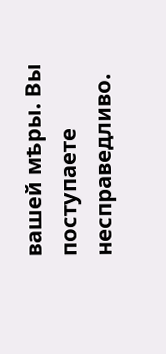вашей мѣры. Вы поступаете несправедливо.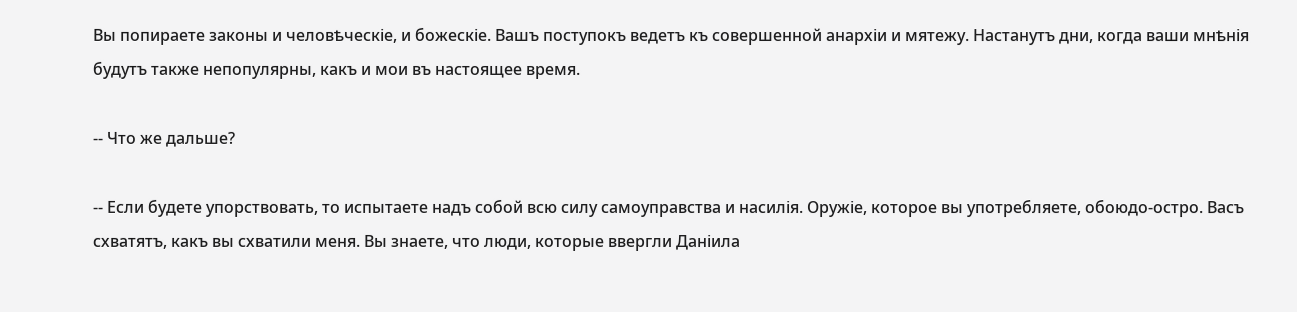Вы попираете законы и человѣческіе, и божескіе. Вашъ поступокъ ведетъ къ совершенной анархіи и мятежу. Настанутъ дни, когда ваши мнѣнія будутъ также непопулярны, какъ и мои въ настоящее время.

-- Что же дальше?

-- Если будете упорствовать, то испытаете надъ собой всю силу самоуправства и насилія. Оружіе, которое вы употребляете, обоюдо-остро. Васъ схватятъ, какъ вы схватили меня. Вы знаете, что люди, которые ввергли Даніила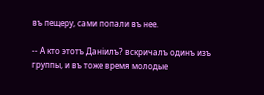въ пещеру, сами попали въ нее.

-- А кто этотъ Даніилъ? вскричалъ одинъ изъ группы, и въ тоже время молодые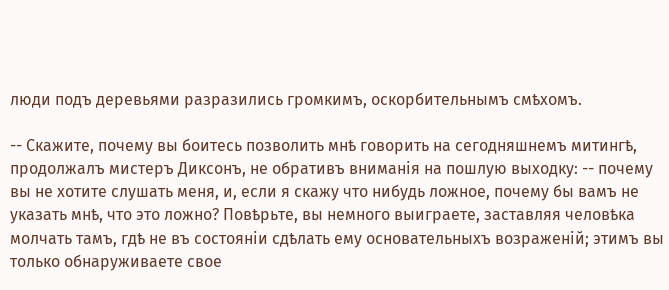люди подъ деревьями разразились громкимъ, оскорбительнымъ смѣхомъ.

-- Скажите, почему вы боитесь позволить мнѣ говорить на сегодняшнемъ митингѣ, продолжалъ мистеръ Диксонъ, не обративъ вниманія на пошлую выходку: -- почему вы не хотите слушать меня, и, если я скажу что нибудь ложное, почему бы вамъ не указать мнѣ, что это ложно? Повѣрьте, вы немного выиграете, заставляя человѣка молчать тамъ, гдѣ не въ состояніи сдѣлать ему основательныхъ возраженій; этимъ вы только обнаруживаете свое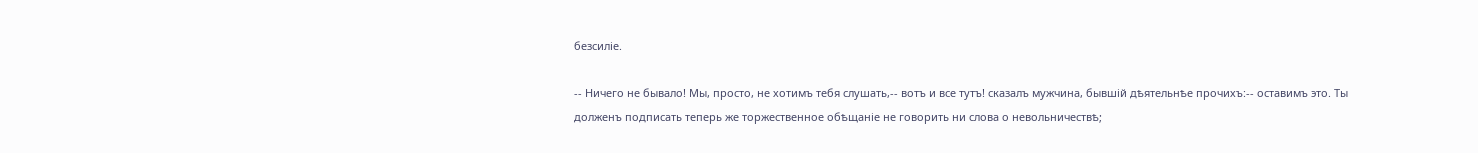безсиліе.

-- Ничего не бывало! Мы, просто, не хотимъ тебя слушать,-- вотъ и все тутъ! сказалъ мужчина, бывшій дѣятельнѣе прочихъ:-- оставимъ это. Ты долженъ подписать теперь же торжественное обѣщаніе не говорить ни слова о невольничествѣ;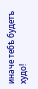иначе тебѣ будетъ худо!